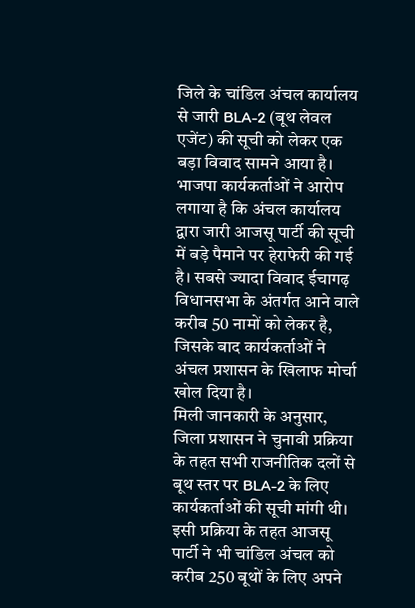जिले के चांडिल अंचल कार्यालय से जारी BLA-2 (बूथ लेवल एजेंट) की सूची को लेकर एक बड़ा विवाद सामने आया है। भाजपा कार्यकर्ताओं ने आरोप लगाया है कि अंचल कार्यालय द्वारा जारी आजसू पार्टी की सूची में बड़े पैमाने पर हेराफेरी की गई है। सबसे ज्यादा विवाद ईचागढ़ विधानसभा के अंतर्गत आने वाले करीब 50 नामों को लेकर है, जिसके बाद कार्यकर्ताओं ने अंचल प्रशासन के खिलाफ मोर्चा खोल दिया है।
मिली जानकारी के अनुसार, जिला प्रशासन ने चुनावी प्रक्रिया के तहत सभी राजनीतिक दलों से बूथ स्तर पर BLA-2 के लिए कार्यकर्ताओं की सूची मांगी थी। इसी प्रक्रिया के तहत आजसू पार्टी ने भी चांडिल अंचल को करीब 250 बूथों के लिए अपने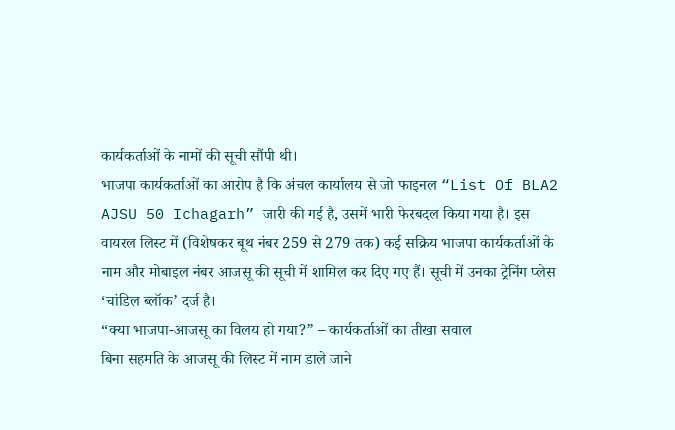कार्यकर्ताओं के नामों की सूची सौंपी थी।
भाजपा कार्यकर्ताओं का आरोप है कि अंचल कार्यालय से जो फाइनल “List Of BLA2 AJSU 50 Ichagarh” जारी की गई है, उसमें भारी फेरबदल किया गया है। इस वायरल लिस्ट में (विशेषकर बूथ नंबर 259 से 279 तक) कई सक्रिय भाजपा कार्यकर्ताओं के नाम और मोबाइल नंबर आजसू की सूची में शामिल कर दिए गए हैं। सूची में उनका ट्रेनिंग प्लेस ‘चांडिल ब्लॉक’ दर्ज है।
“क्या भाजपा-आजसू का विलय हो गया?” – कार्यकर्ताओं का तीखा सवाल
बिना सहमति के आजसू की लिस्ट में नाम डाले जाने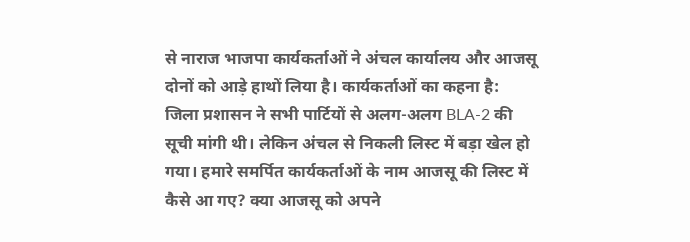से नाराज भाजपा कार्यकर्ताओं ने अंचल कार्यालय और आजसू दोनों को आड़े हाथों लिया है। कार्यकर्ताओं का कहना है:
जिला प्रशासन ने सभी पार्टियों से अलग-अलग BLA-2 की सूची मांगी थी। लेकिन अंचल से निकली लिस्ट में बड़ा खेल हो गया। हमारे समर्पित कार्यकर्ताओं के नाम आजसू की लिस्ट में कैसे आ गए? क्या आजसू को अपने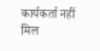कार्यकर्ता नहीं मिल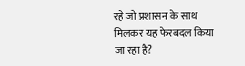रहे जो प्रशासन के साथ मिलकर यह फेरबदल किया जा रहा है?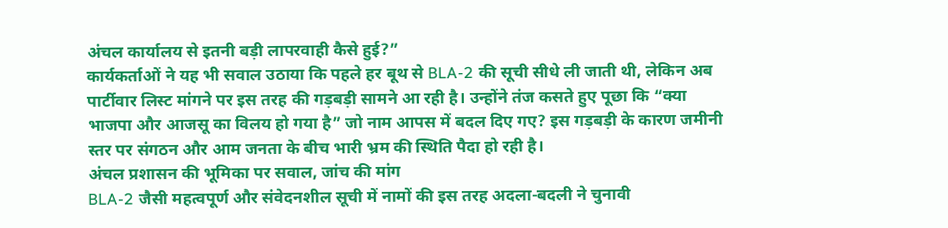अंचल कार्यालय से इतनी बड़ी लापरवाही कैसे हुई?”
कार्यकर्ताओं ने यह भी सवाल उठाया कि पहले हर बूथ से BLA-2 की सूची सीधे ली जाती थी, लेकिन अब पार्टीवार लिस्ट मांगने पर इस तरह की गड़बड़ी सामने आ रही है। उन्होंने तंज कसते हुए पूछा कि “क्या भाजपा और आजसू का विलय हो गया है” जो नाम आपस में बदल दिए गए? इस गड़बड़ी के कारण जमीनी स्तर पर संगठन और आम जनता के बीच भारी भ्रम की स्थिति पैदा हो रही है।
अंचल प्रशासन की भूमिका पर सवाल, जांच की मांग
BLA-2 जैसी महत्वपूर्ण और संवेदनशील सूची में नामों की इस तरह अदला-बदली ने चुनावी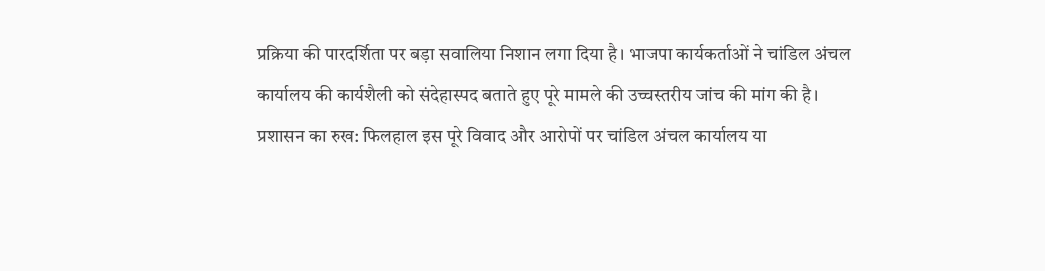प्रक्रिया की पारदर्शिता पर बड़ा सवालिया निशान लगा दिया है। भाजपा कार्यकर्ताओं ने चांडिल अंचल कार्यालय की कार्यशैली को संदेहास्पद बताते हुए पूरे मामले की उच्चस्तरीय जांच की मांग की है।
प्रशासन का रुख: फिलहाल इस पूरे विवाद और आरोपों पर चांडिल अंचल कार्यालय या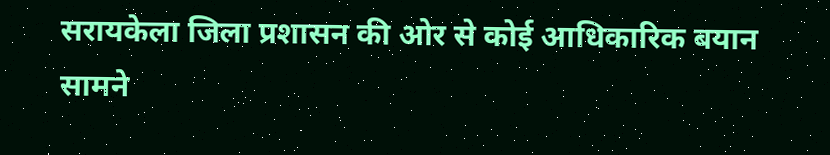सरायकेला जिला प्रशासन की ओर से कोई आधिकारिक बयान सामने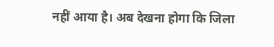नहीं आया है। अब देखना होगा कि जिला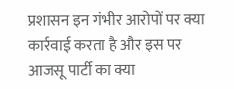प्रशासन इन गंभीर आरोपों पर क्या कार्रवाई करता है और इस पर आजसू पार्टी का क्या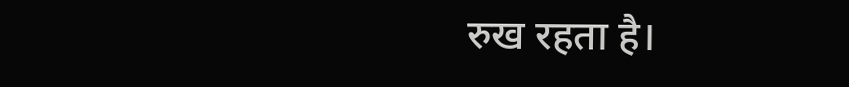रुख रहता है।